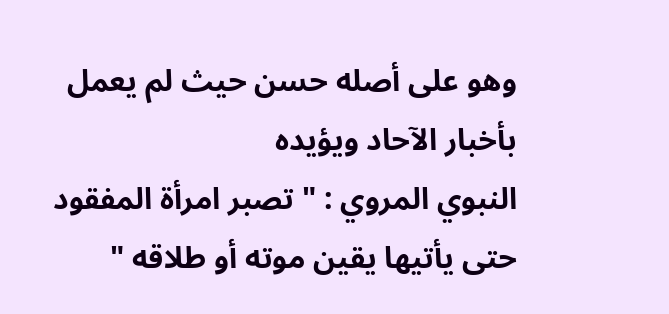وهو على أصله حسن حيث لم يعمل بأخبار الآحاد ويؤيده
النبوي المروي : " تصبر امرأة المفقود حتى يأتيها يقين موته أو طلاقه "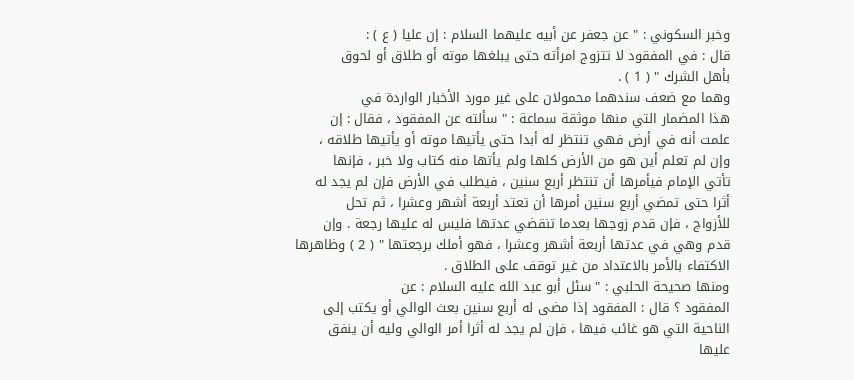وخبر السكوني : " عن جعفر عن أبيه عليهما السلام : إن عليا ( ع ) :
قال : في المفقود لا تتزوج امرأته حتى يبلغها موته أو طلاق أو لحوق
بأهل الشرك " ( 1 ) .
وهما مع ضعف سندهما محمولان على غير مورد الأخبار الواردة في
هذا المضمار التي منها موثقة سماعة : " سألته عن المفقود ، فقال : إن
علمت أنه في أرض فهي تنتظر له أبدا حتى يأتيها موته أو يأتيها طلاقه ،
وإن لم تعلم أين هو من الأرض كلها ولم يأتها منه كتاب ولا خبر ، فإنها
تأتي الإمام فيأمرها أن تنتظر أربع سنين ، فيطلب في الأرض فإن لم يجد له
أثرا حتى تمضي أربع سنين أمرها أن تعتد أربعة أشهر وعشرا ، ثم تحل
للأزواج ، فإن قدم زوجها بعدما تنقضي عدتها فليس له عليها رجعة . وإن
قدم وهي في عدتها أربعة أشهر وعشرا ، فهو أملك برجعتها " ( 2 ) وظاهرها
الاكتفاء بالأمر بالاعتداد من غير توقف على الطلاق .
ومنها صحيحة الحلبي : " سئل أبو عبد الله عليه السلام : عن
المفقود ؟ قال : المفقود إذا مضى له أربع سنين بعث الوالي أو يكتب إلى
الناحية التي هو غائب فيها ، فإن لم يجد له أثرا أمر الوالي وليه أن ينفق
عليها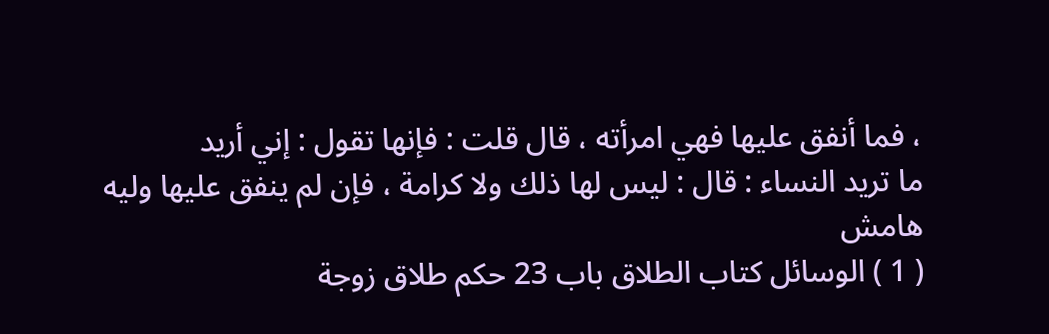، فما أنفق عليها فهي امرأته ، قال قلت : فإنها تقول : إني أريد
ما تريد النساء : قال : ليس لها ذلك ولا كرامة ، فإن لم ينفق عليها وليه
هامش
( 1 ) الوسائل كتاب الطلاق باب 23 حكم طلاق زوجة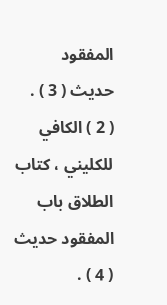المفقود
حديث ( 3 ) .
( 2 ) الكافي للكليني ، كتاب الطلاق باب المفقود حديث ( 4 ) .